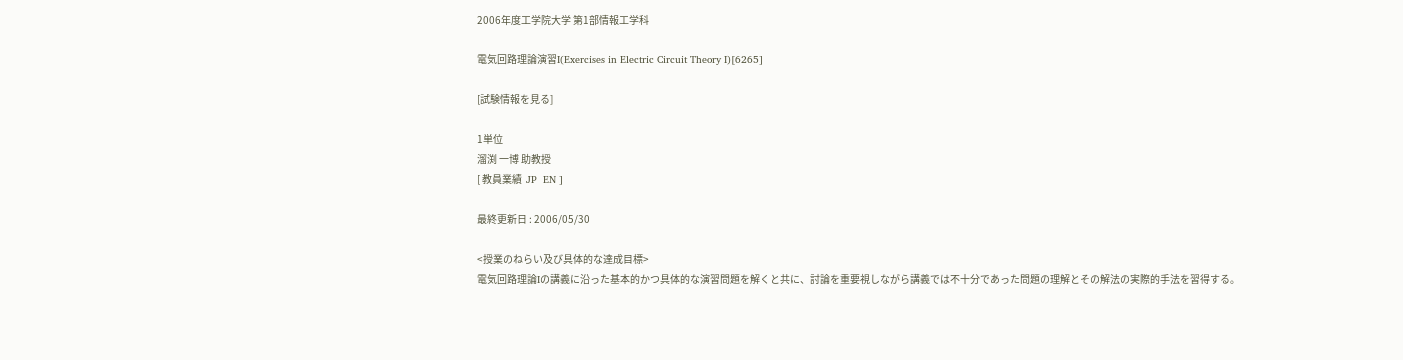2006年度工学院大学 第1部情報工学科

電気回路理論演習I(Exercises in Electric Circuit Theory I)[6265]

[試験情報を見る]

1単位
溜渕 一博 助教授
[ 教員業績  JP  EN ]

最終更新日 : 2006/05/30

<授業のねらい及び具体的な達成目標>
電気回路理論Iの講義に沿った基本的かつ具体的な演習問題を解くと共に、討論を重要視しながら講義では不十分であった問題の理解とその解法の実際的手法を習得する。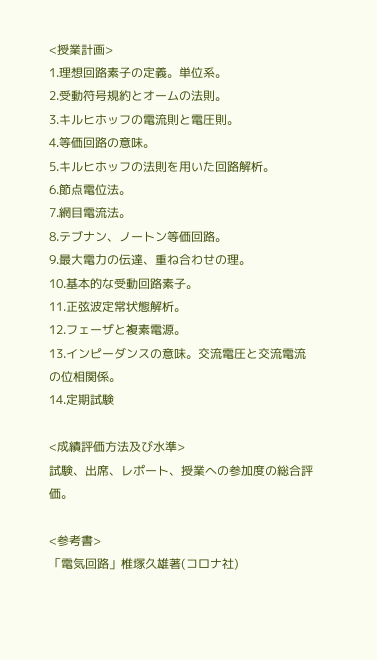<授業計画>
1.理想回路素子の定義。単位系。
2.受動符号規約とオームの法則。
3.キルヒホッフの電流則と電圧則。
4.等価回路の意味。
5.キルヒホッフの法則を用いた回路解析。
6.節点電位法。
7.網目電流法。
8.テブナン、ノートン等価回路。
9.最大電力の伝達、重ね合わせの理。
10.基本的な受動回路素子。
11.正弦波定常状態解析。
12.フェーザと複素電源。
13.インピーダンスの意味。交流電圧と交流電流の位相関係。
14.定期試験

<成績評価方法及び水準>
試験、出席、レポート、授業への参加度の総合評価。

<参考書>
「電気回路」椎塚久雄著(コロナ社)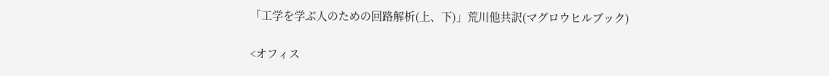「工学を学ぶ人のための回路解析(上、下)」荒川他共訳(マグロウヒルブック)

<オフィス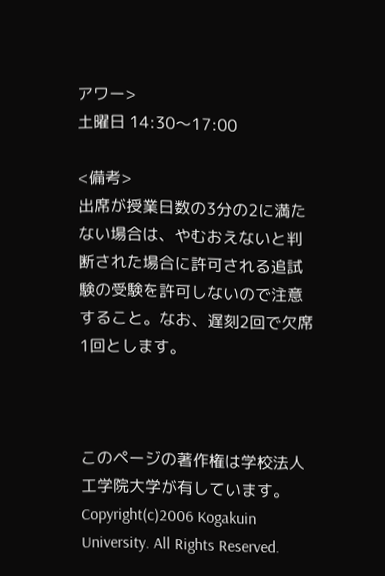アワー>
土曜日 14:30〜17:00

<備考>
出席が授業日数の3分の2に満たない場合は、やむおえないと判断された場合に許可される追試験の受験を許可しないので注意すること。なお、遅刻2回で欠席1回とします。



このページの著作権は学校法人工学院大学が有しています。
Copyright(c)2006 Kogakuin University. All Rights Reserved.